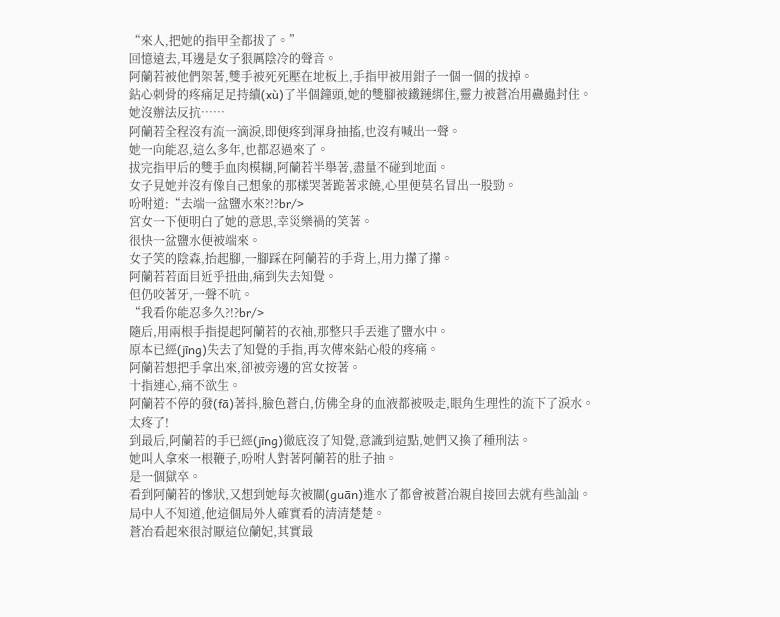“來人,把她的指甲全都拔了。”
回憶遠去,耳邊是女子狠厲陰冷的聲音。
阿蘭若被他們架著,雙手被死死壓在地板上,手指甲被用鉗子一個一個的拔掉。
鉆心刺骨的疼痛足足持續(xù)了半個鐘頭,她的雙腳被鐵鏈綁住,靈力被蒼冶用蠱蟲封住。
她沒辦法反抗……
阿蘭若全程沒有流一滴淚,即便疼到渾身抽搐,也沒有喊出一聲。
她一向能忍,這么多年,也都忍過來了。
拔完指甲后的雙手血肉模糊,阿蘭若半舉著,盡量不碰到地面。
女子見她并沒有像自己想象的那樣哭著跪著求饒,心里便莫名冒出一股勁。
吩咐道:“去端一盆鹽水來?!?br/>
宮女一下便明白了她的意思,幸災樂禍的笑著。
很快一盆鹽水便被端來。
女子笑的陰森,抬起腳,一腳踩在阿蘭若的手背上,用力攆了攆。
阿蘭若若面目近乎扭曲,痛到失去知覺。
但仍咬著牙,一聲不吭。
“我看你能忍多久?!?br/>
隨后,用兩根手指提起阿蘭若的衣袖,那整只手丟進了鹽水中。
原本已經(jīng)失去了知覺的手指,再次傳來鉆心般的疼痛。
阿蘭若想把手拿出來,卻被旁邊的宮女按著。
十指連心,痛不欲生。
阿蘭若不停的發(fā)著抖,臉色蒼白,仿佛全身的血液都被吸走,眼角生理性的流下了淚水。
太疼了!
到最后,阿蘭若的手已經(jīng)徹底沒了知覺,意識到這點,她們又換了種刑法。
她叫人拿來一根鞭子,吩咐人對著阿蘭若的肚子抽。
是一個獄卒。
看到阿蘭若的慘狀,又想到她每次被關(guān)進水了都會被蒼冶親自接回去就有些訕訕。
局中人不知道,他這個局外人確實看的清清楚楚。
蒼冶看起來很討厭這位蘭妃,其實最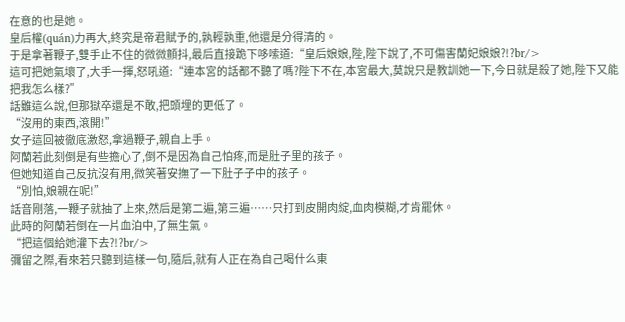在意的也是她。
皇后權(quán)力再大,終究是帝君賦予的,孰輕孰重,他還是分得清的。
于是拿著鞭子,雙手止不住的微微顫抖,最后直接跪下哆嗦道:“皇后娘娘,陛,陛下說了,不可傷害蘭妃娘娘?!?br/>
這可把她氣壞了,大手一揮,怒吼道:“連本宮的話都不聽了嗎?陛下不在,本宮最大,莫說只是教訓她一下,今日就是殺了她,陛下又能把我怎么樣?”
話雖這么說,但那獄卒還是不敢,把頭埋的更低了。
“沒用的東西,滾開!”
女子這回被徹底激怒,拿過鞭子,親自上手。
阿蘭若此刻倒是有些擔心了,倒不是因為自己怕疼,而是肚子里的孩子。
但她知道自己反抗沒有用,微笑著安撫了一下肚子子中的孩子。
“別怕,娘親在呢!”
話音剛落,一鞭子就抽了上來,然后是第二遍,第三遍……只打到皮開肉綻,血肉模糊,才肯罷休。
此時的阿蘭若倒在一片血泊中,了無生氣。
“把這個給她灌下去?!?br/>
彌留之際,看來若只聽到這樣一句,隨后,就有人正在為自己喝什么東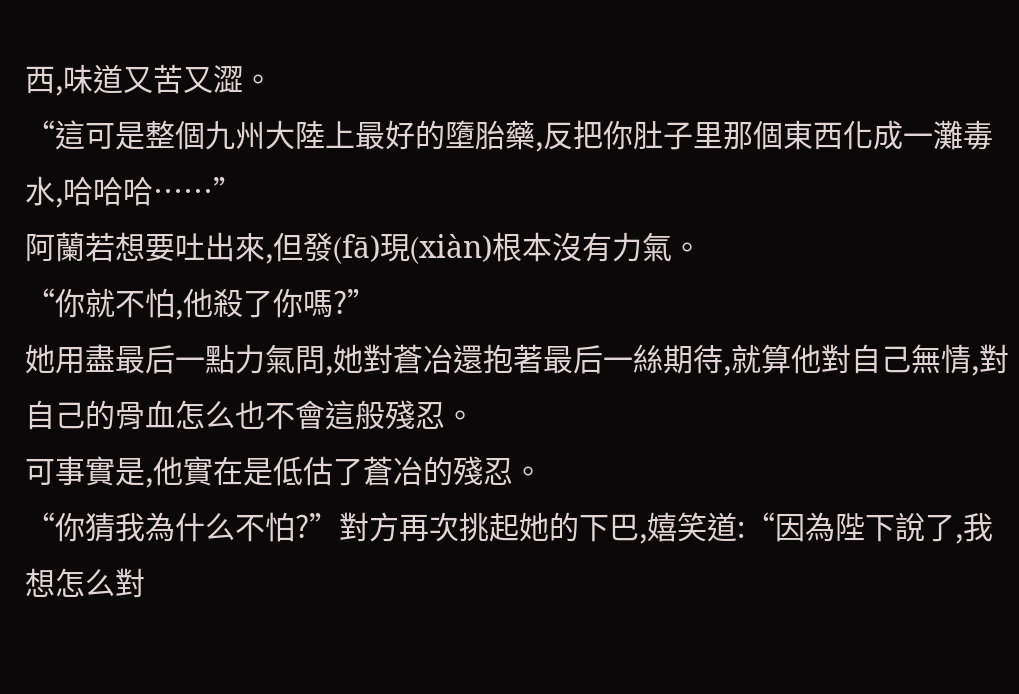西,味道又苦又澀。
“這可是整個九州大陸上最好的墮胎藥,反把你肚子里那個東西化成一灘毒水,哈哈哈……”
阿蘭若想要吐出來,但發(fā)現(xiàn)根本沒有力氣。
“你就不怕,他殺了你嗎?”
她用盡最后一點力氣問,她對蒼冶還抱著最后一絲期待,就算他對自己無情,對自己的骨血怎么也不會這般殘忍。
可事實是,他實在是低估了蒼冶的殘忍。
“你猜我為什么不怕?”對方再次挑起她的下巴,嬉笑道:“因為陛下說了,我想怎么對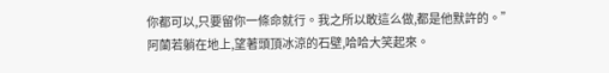你都可以,只要留你一條命就行。我之所以敢這么做,都是他默許的。”
阿蘭若躺在地上,望著頭頂冰涼的石壁,哈哈大笑起來。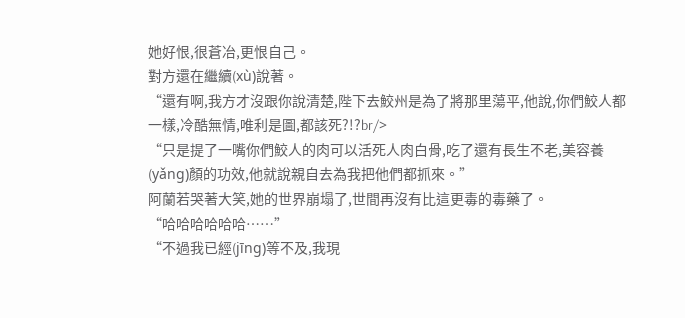她好恨,很蒼冶,更恨自己。
對方還在繼續(xù)說著。
“還有啊,我方才沒跟你說清楚,陛下去鮫州是為了將那里蕩平,他說,你們鮫人都一樣,冷酷無情,唯利是圖,都該死?!?br/>
“只是提了一嘴你們鮫人的肉可以活死人肉白骨,吃了還有長生不老,美容養(yǎng)顏的功效,他就說親自去為我把他們都抓來。”
阿蘭若哭著大笑,她的世界崩塌了,世間再沒有比這更毒的毒藥了。
“哈哈哈哈哈哈……”
“不過我已經(jīng)等不及,我現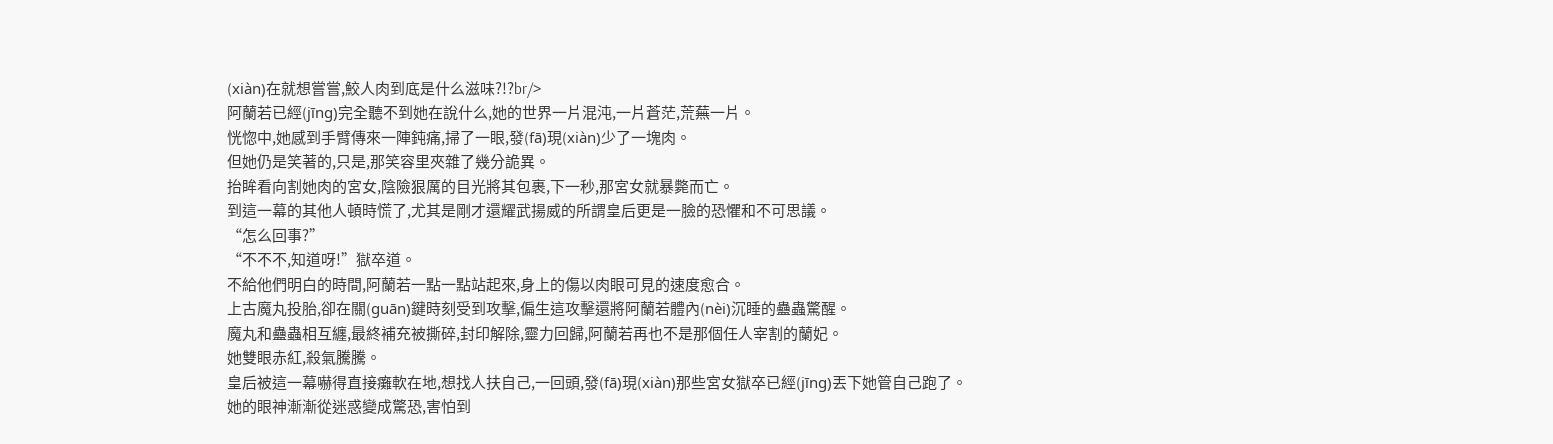(xiàn)在就想嘗嘗,鮫人肉到底是什么滋味?!?br/>
阿蘭若已經(jīng)完全聽不到她在說什么,她的世界一片混沌,一片蒼茫,荒蕪一片。
恍惚中,她感到手臂傳來一陣鈍痛,掃了一眼,發(fā)現(xiàn)少了一塊肉。
但她仍是笑著的,只是,那笑容里夾雜了幾分詭異。
抬眸看向割她肉的宮女,陰險狠厲的目光將其包裹,下一秒,那宮女就暴斃而亡。
到這一幕的其他人頓時慌了,尤其是剛才還耀武揚威的所謂皇后更是一臉的恐懼和不可思議。
“怎么回事?”
“不不不,知道呀!”獄卒道。
不給他們明白的時間,阿蘭若一點一點站起來,身上的傷以肉眼可見的速度愈合。
上古魔丸投胎,卻在關(guān)鍵時刻受到攻擊,偏生這攻擊還將阿蘭若體內(nèi)沉睡的蠱蟲驚醒。
魔丸和蠱蟲相互纏,最終補充被撕碎,封印解除,靈力回歸,阿蘭若再也不是那個任人宰割的蘭妃。
她雙眼赤紅,殺氣騰騰。
皇后被這一幕嚇得直接癱軟在地,想找人扶自己,一回頭,發(fā)現(xiàn)那些宮女獄卒已經(jīng)丟下她管自己跑了。
她的眼神漸漸從迷惑變成驚恐,害怕到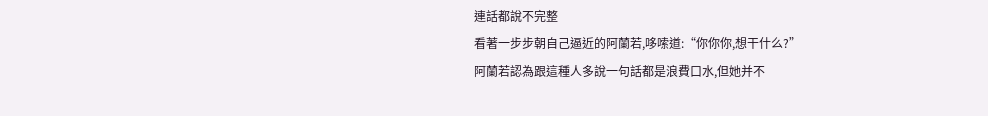連話都說不完整
看著一步步朝自己逼近的阿蘭若,哆嗦道:“你你你,想干什么?”
阿蘭若認為跟這種人多說一句話都是浪費口水,但她并不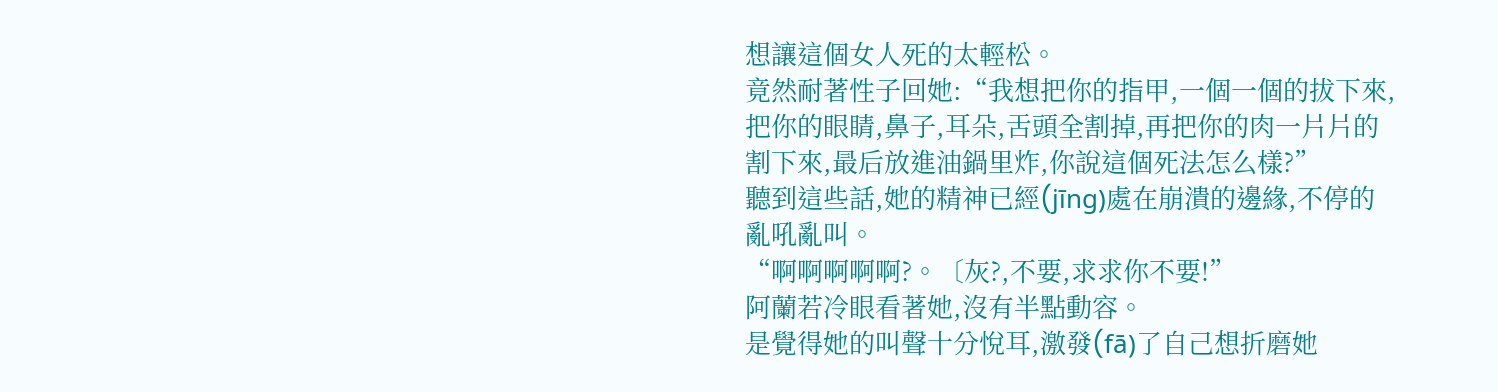想讓這個女人死的太輕松。
竟然耐著性子回她:“我想把你的指甲,一個一個的拔下來,把你的眼睛,鼻子,耳朵,舌頭全割掉,再把你的肉一片片的割下來,最后放進油鍋里炸,你說這個死法怎么樣?”
聽到這些話,她的精神已經(jīng)處在崩潰的邊緣,不停的亂吼亂叫。
“啊啊啊啊啊?。〔灰?,不要,求求你不要!”
阿蘭若冷眼看著她,沒有半點動容。
是覺得她的叫聲十分悅耳,激發(fā)了自己想折磨她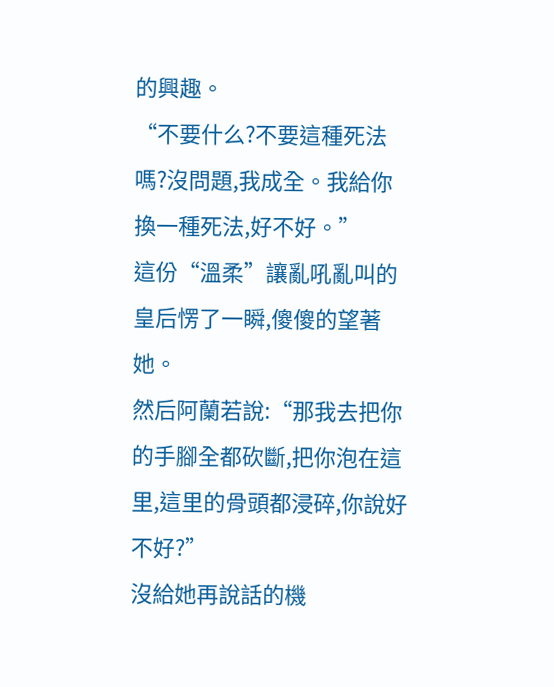的興趣。
“不要什么?不要這種死法嗎?沒問題,我成全。我給你換一種死法,好不好。”
這份“溫柔”讓亂吼亂叫的皇后愣了一瞬,傻傻的望著她。
然后阿蘭若說:“那我去把你的手腳全都砍斷,把你泡在這里,這里的骨頭都浸碎,你說好不好?”
沒給她再說話的機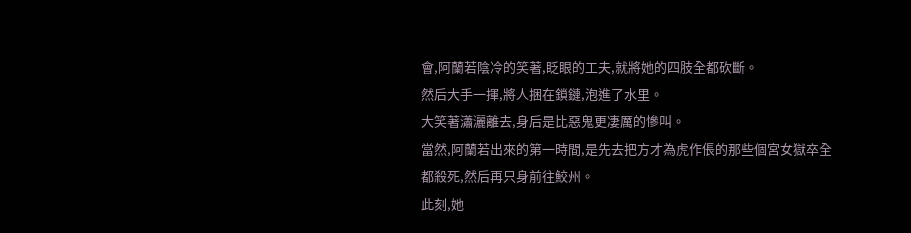會,阿蘭若陰冷的笑著,眨眼的工夫,就將她的四肢全都砍斷。
然后大手一揮,將人捆在鎖鏈,泡進了水里。
大笑著瀟灑離去,身后是比惡鬼更凄厲的慘叫。
當然,阿蘭若出來的第一時間,是先去把方才為虎作倀的那些個宮女獄卒全都殺死,然后再只身前往鮫州。
此刻,她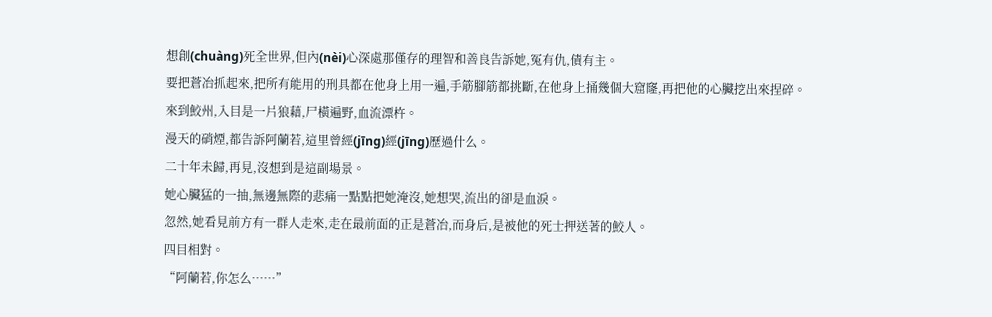想創(chuàng)死全世界,但內(nèi)心深處那僅存的理智和善良告訴她,冤有仇,債有主。
要把蒼冶抓起來,把所有能用的刑具都在他身上用一遍,手筋腳筋都挑斷,在他身上捅幾個大窟窿,再把他的心臟挖出來捏碎。
來到鮫州,入目是一片狼藉,尸橫遍野,血流漂杵。
漫天的硝煙,都告訴阿蘭若,這里曾經(jīng)經(jīng)歷過什么。
二十年未歸,再見,沒想到是這副場景。
她心臟猛的一抽,無邊無際的悲痛一點點把她淹沒,她想哭,流出的卻是血淚。
忽然,她看見前方有一群人走來,走在最前面的正是蒼冶,而身后,是被他的死士押送著的鮫人。
四目相對。
“阿蘭若,你怎么……”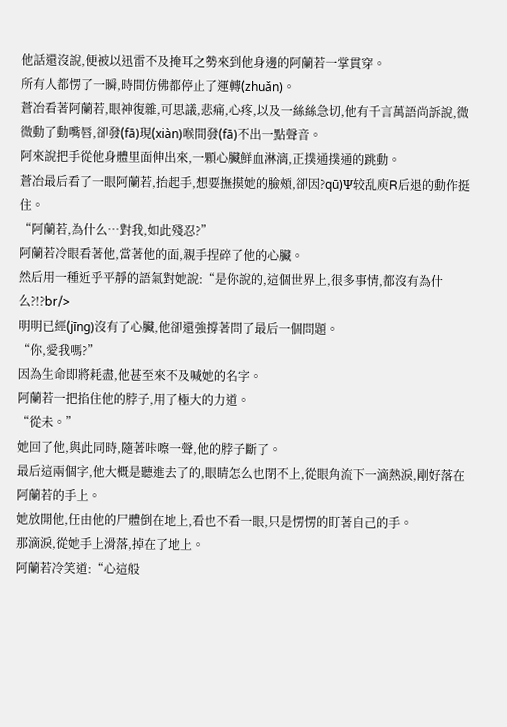他話還沒說,便被以迅雷不及掩耳之勢來到他身邊的阿蘭若一掌貫穿。
所有人都愣了一瞬,時間仿佛都停止了運轉(zhuǎn)。
蒼冶看著阿蘭若,眼神復雜,可思議,悲痛,心疼,以及一絲絲急切,他有千言萬語尚訴說,微微動了動嘴唇,卻發(fā)現(xiàn)喉間發(fā)不出一點聲音。
阿來說把手從他身體里面伸出來,一顆心臟鮮血淋漓,正撲通撲通的跳動。
蒼冶最后看了一眼阿蘭若,抬起手,想要撫摸她的臉頰,卻因?qū)Ψ较乱庾R后退的動作挺住。
“阿蘭若,為什么…對我,如此殘忍?”
阿蘭若冷眼看著他,當著他的面,親手捏碎了他的心臟。
然后用一種近乎平靜的語氣對她說:“是你說的,這個世界上,很多事情,都沒有為什么?!?br/>
明明已經(jīng)沒有了心臟,他卻還強撐著問了最后一個問題。
“你,愛我嗎?”
因為生命即將耗盡,他甚至來不及喊她的名字。
阿蘭若一把掐住他的脖子,用了極大的力道。
“從未。”
她回了他,與此同時,隨著咔嚓一聲,他的脖子斷了。
最后這兩個字,他大概是聽進去了的,眼睛怎么也閉不上,從眼角流下一滴熱淚,剛好落在阿蘭若的手上。
她放開他,任由他的尸體倒在地上,看也不看一眼,只是愣愣的盯著自己的手。
那滴淚,從她手上滑落,掉在了地上。
阿蘭若冷笑道:“心這般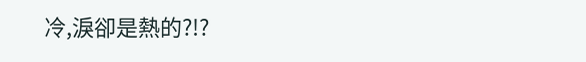冷,淚卻是熱的?!?